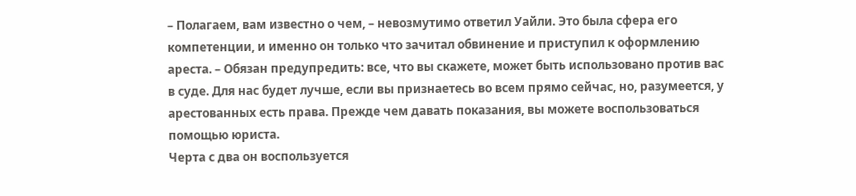– Полагаем, вам известно о чем, – невозмутимо ответил Уайли. Это была сфера его компетенции, и именно он только что зачитал обвинение и приступил к оформлению ареста. – Обязан предупредить: все, что вы скажете, может быть использовано против вас в суде. Для нас будет лучше, если вы признаетесь во всем прямо сейчас, но, разумеется, у арестованных есть права. Прежде чем давать показания, вы можете воспользоваться помощью юриста.
Черта с два он воспользуется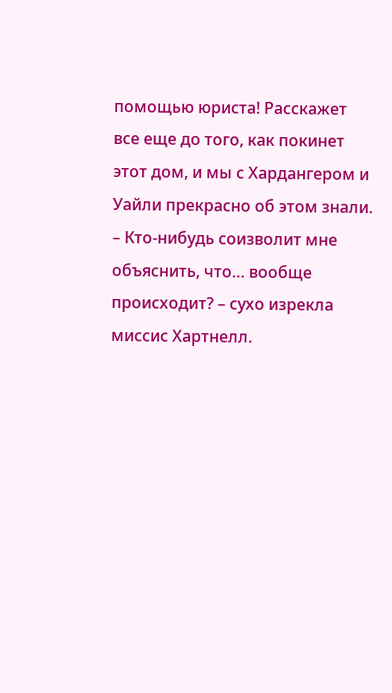помощью юриста! Расскажет все еще до того, как покинет этот дом, и мы с Хардангером и Уайли прекрасно об этом знали.
– Кто-нибудь соизволит мне объяснить, что… вообще происходит? – сухо изрекла миссис Хартнелл.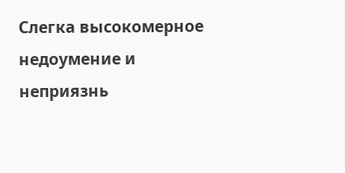Слегка высокомерное недоумение и неприязнь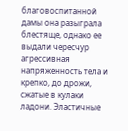благовоспитанной дамы она разыграла блестяще, однако ее выдали чересчур агрессивная напряженность тела и крепко, до дрожи, сжатые в кулаки ладони. Эластичные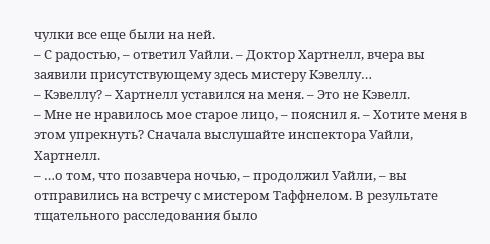чулки все еще были на ней.
– С радостью, – ответил Уайли. – Доктор Хартнелл, вчера вы заявили присутствующему здесь мистеру Кэвеллу…
– Кэвеллу? – Хартнелл уставился на меня. – Это не Кэвелл.
– Мне не нравилось мое старое лицо, – пояснил я. – Хотите меня в этом упрекнуть? Сначала выслушайте инспектора Уайли, Хартнелл.
– …о том, что позавчера ночью, – продолжил Уайли, – вы отправились на встречу с мистером Таффнелом. В результате тщательного расследования было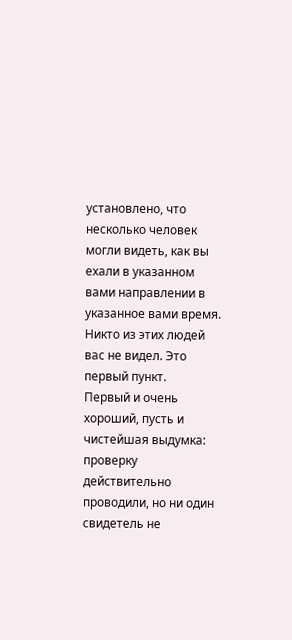установлено, что несколько человек могли видеть, как вы ехали в указанном вами направлении в указанное вами время. Никто из этих людей вас не видел. Это первый пункт.
Первый и очень хороший, пусть и чистейшая выдумка: проверку действительно проводили, но ни один свидетель не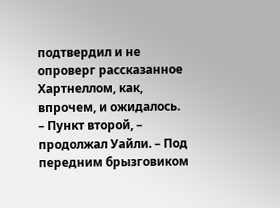подтвердил и не опроверг рассказанное Хартнеллом, как, впрочем, и ожидалось.
– Пункт второй, – продолжал Уайли. – Под передним брызговиком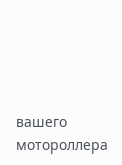вашего мотороллера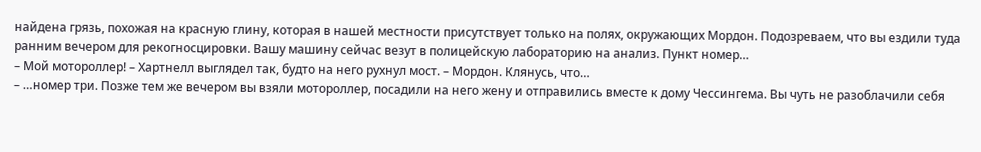найдена грязь, похожая на красную глину, которая в нашей местности присутствует только на полях, окружающих Мордон. Подозреваем, что вы ездили туда ранним вечером для рекогносцировки. Вашу машину сейчас везут в полицейскую лабораторию на анализ. Пункт номер…
– Мой мотороллер! – Хартнелл выглядел так, будто на него рухнул мост. – Мордон. Клянусь, что…
– …номер три. Позже тем же вечером вы взяли мотороллер, посадили на него жену и отправились вместе к дому Чессингема. Вы чуть не разоблачили себя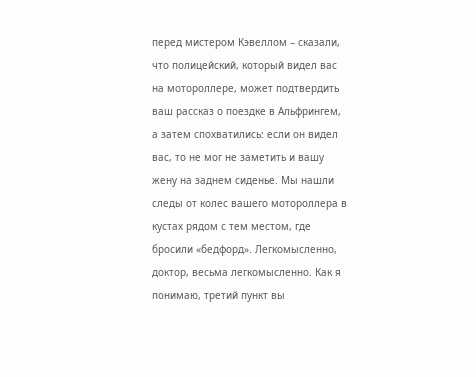перед мистером Кэвеллом – сказали, что полицейский, который видел вас на мотороллере, может подтвердить ваш рассказ о поездке в Альфрингем, а затем спохватились: если он видел вас, то не мог не заметить и вашу жену на заднем сиденье. Мы нашли следы от колес вашего мотороллера в кустах рядом с тем местом, где бросили «бедфорд». Легкомысленно, доктор, весьма легкомысленно. Как я понимаю, третий пункт вы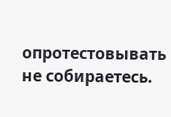опротестовывать не собираетесь.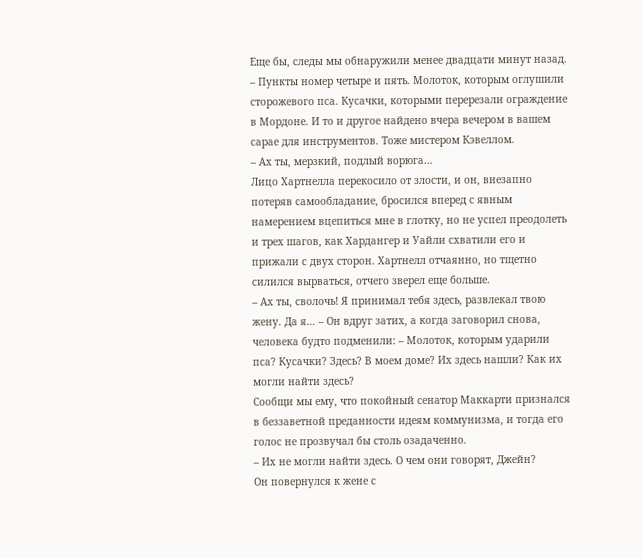Еще бы, следы мы обнаружили менее двадцати минут назад.
– Пункты номер четыре и пять. Молоток, которым оглушили сторожевого пса. Кусачки, которыми перерезали ограждение в Мордоне. И то и другое найдено вчера вечером в вашем сарае для инструментов. Тоже мистером Кэвеллом.
– Ах ты, мерзкий, подлый ворюга…
Лицо Хартнелла перекосило от злости, и он, внезапно потеряв самообладание, бросился вперед с явным намерением вцепиться мне в глотку, но не успел преодолеть и трех шагов, как Хардангер и Уайли схватили его и прижали с двух сторон. Хартнелл отчаянно, но тщетно силился вырваться, отчего зверел еще больше.
– Ах ты, сволочь! Я принимал тебя здесь, развлекал твою жену. Да я… – Он вдруг затих, а когда заговорил снова, человека будто подменили: – Молоток, которым ударили пса? Кусачки? Здесь? В моем доме? Их здесь нашли? Как их могли найти здесь?
Сообщи мы ему, что покойный сенатор Маккарти признался в беззаветной преданности идеям коммунизма, и тогда его голос не прозвучал бы столь озадаченно.
– Их не могли найти здесь. О чем они говорят, Джейн?
Он повернулся к жене с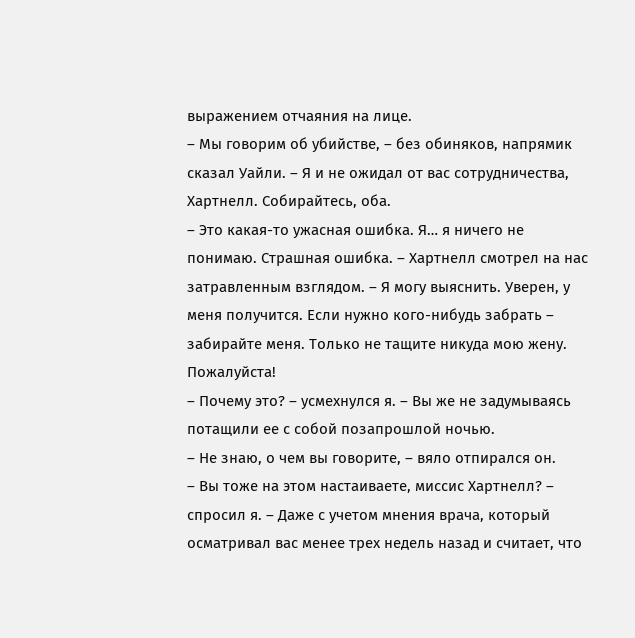выражением отчаяния на лице.
– Мы говорим об убийстве, – без обиняков, напрямик сказал Уайли. – Я и не ожидал от вас сотрудничества, Хартнелл. Собирайтесь, оба.
– Это какая-то ужасная ошибка. Я… я ничего не понимаю. Страшная ошибка. – Хартнелл смотрел на нас затравленным взглядом. – Я могу выяснить. Уверен, у меня получится. Если нужно кого-нибудь забрать – забирайте меня. Только не тащите никуда мою жену. Пожалуйста!
– Почему это? – усмехнулся я. – Вы же не задумываясь потащили ее с собой позапрошлой ночью.
– Не знаю, о чем вы говорите, – вяло отпирался он.
– Вы тоже на этом настаиваете, миссис Хартнелл? – спросил я. – Даже с учетом мнения врача, который осматривал вас менее трех недель назад и считает, что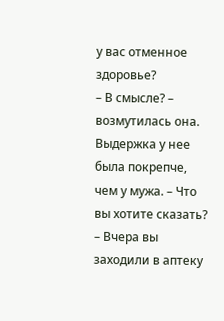у вас отменное здоровье?
– В смысле? – возмутилась она. Выдержка у нее была покрепче, чем у мужа. – Что вы хотите сказать?
– Вчера вы заходили в аптеку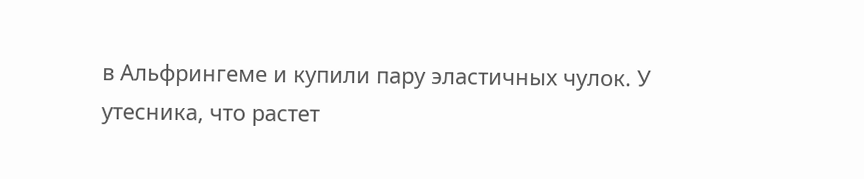в Альфрингеме и купили пару эластичных чулок. У утесника, что растет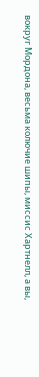вокруг Мордона, весьма колючие шипы, миссис Хартнелл, а вы,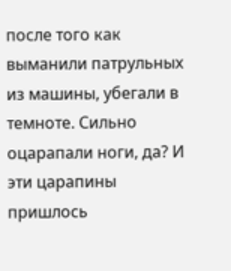после того как выманили патрульных из машины, убегали в темноте. Сильно оцарапали ноги, да? И эти царапины пришлось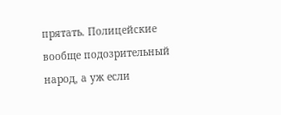прятать. Полицейские вообще подозрительный народ, а уж если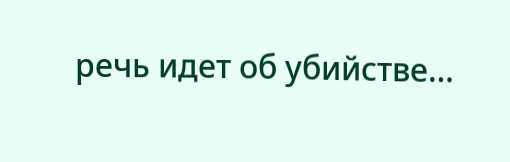речь идет об убийстве…